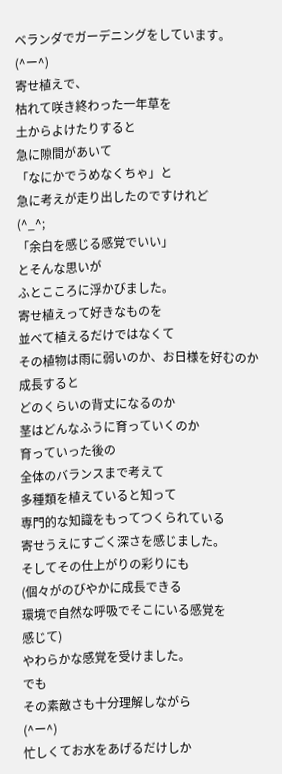ベランダでガーデニングをしています。
(^ー^)
寄せ植えで、
枯れて咲き終わった一年草を
土からよけたりすると
急に隙間があいて
「なにかでうめなくちゃ」と
急に考えが走り出したのですけれど
(^_^;
「余白を感じる感覚でいい」
とそんな思いが
ふとこころに浮かびました。
寄せ植えって好きなものを
並べて植えるだけではなくて
その植物は雨に弱いのか、お日様を好むのか
成長すると
どのくらいの背丈になるのか
茎はどんなふうに育っていくのか
育っていった後の
全体のバランスまで考えて
多種類を植えていると知って
専門的な知識をもってつくられている
寄せうえにすごく深さを感じました。
そしてその仕上がりの彩りにも
(個々がのびやかに成長できる
環境で自然な呼吸でそこにいる感覚を
感じて)
やわらかな感覚を受けました。
でも
その素敵さも十分理解しながら
(^ー^)
忙しくてお水をあげるだけしか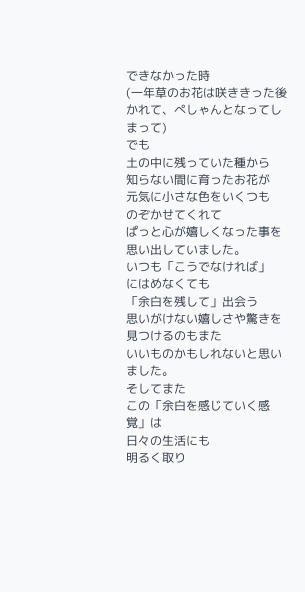できなかった時
(一年草のお花は咲ききった後
かれて、ぺしゃんとなってしまって)
でも
土の中に残っていた種から
知らない間に育ったお花が
元気に小さな色をいくつも
のぞかせてくれて
ぱっと心が嬉しくなった事を
思い出していました。
いつも「こうでなければ」
にはめなくても
「余白を残して」出会う
思いがけない嬉しさや驚きを
見つけるのもまた
いいものかもしれないと思いました。
そしてまた
この「余白を感じていく感覚」は
日々の生活にも
明るく取り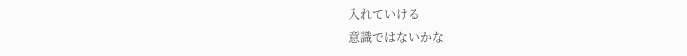入れていける
意識ではないかな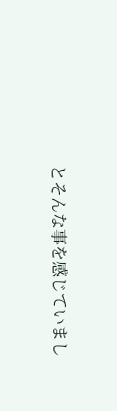とそんな事を感じていまし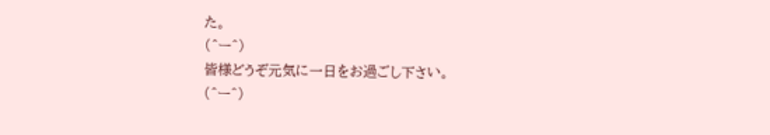た。
(^ー^)
皆様どうぞ元気に一日をお過ごし下さい。
(^ー^)